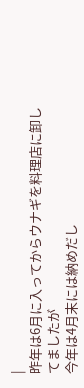|
昨年は6月に入ってからウナギを料理店に卸してましたが
今年は4月末には納めだし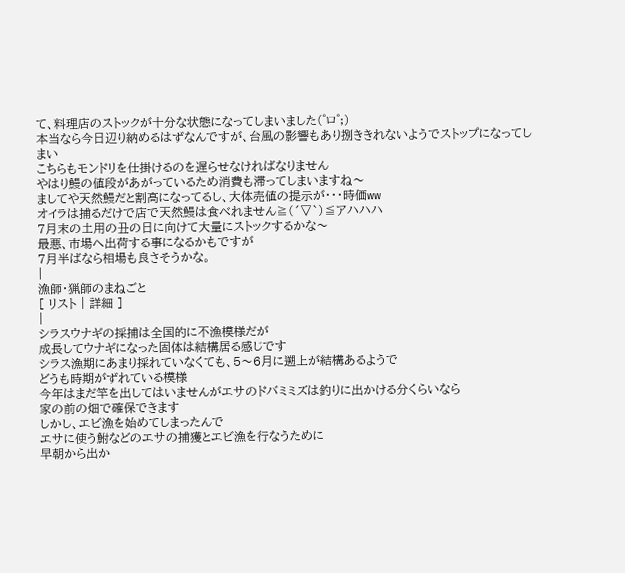て、料理店のストックが十分な状態になってしまいました(゜ロ゜;)
本当なら今日辺り納めるはずなんですが、台風の影響もあり捌ききれないようでストップになってしまい
こちらもモンドリを仕掛けるのを遅らせなければなりません
やはり鰻の値段があがっているため消費も滞ってしまいますね〜
ましてや天然鰻だと割高になってるし、大体売値の提示が・・・時価ww
オイラは捕るだけで店で天然鰻は食べれません≧(´▽`)≦アハハハ
7月末の土用の丑の日に向けて大量にストックするかな〜
最悪、市場へ出荷する事になるかもですが
7月半ばなら相場も良さそうかな。
|
漁師・猟師のまねごと
[ リスト | 詳細 ]
|
シラスウナギの採捕は全国的に不漁模様だが
成長してウナギになった固体は結構居る感じです
シラス漁期にあまり採れていなくても、5〜6月に遡上が結構あるようで
どうも時期がずれている模様
今年はまだ竿を出してはいませんがエサのドバミミズは釣りに出かける分くらいなら
家の前の畑で確保できます
しかし、エビ漁を始めてしまったんで
エサに使う鮒などのエサの捕獲とエビ漁を行なうために
早朝から出か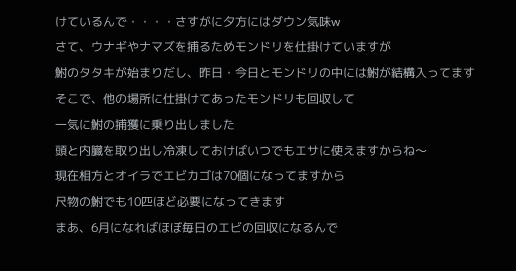けているんで・・・・さすがに夕方にはダウン気味w
さて、ウナギやナマズを捕るためモンドリを仕掛けていますが
鮒のタタキが始まりだし、昨日・今日とモンドリの中には鮒が結構入ってます
そこで、他の場所に仕掛けてあったモンドリも回収して
一気に鮒の捕獲に乗り出しました
頭と内臓を取り出し冷凍しておけばいつでもエサに使えますからね〜
現在相方とオイラでエビカゴは70個になってますから
尺物の鮒でも10匹ほど必要になってきます
まあ、6月になればほぼ毎日のエビの回収になるんで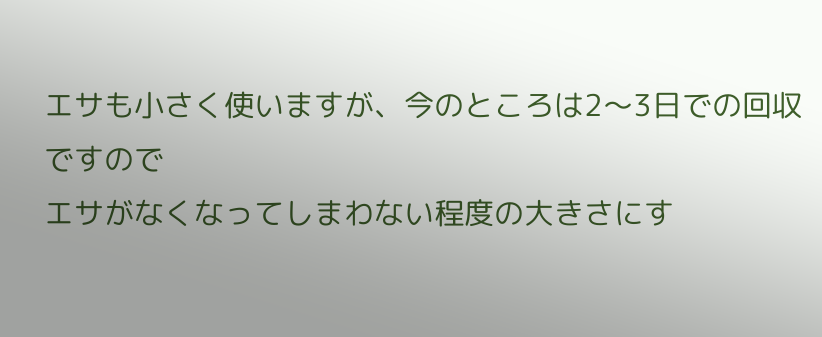エサも小さく使いますが、今のところは2〜3日での回収ですので
エサがなくなってしまわない程度の大きさにす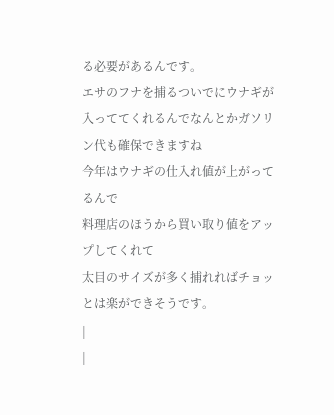る必要があるんです。
エサのフナを捕るついでにウナギが入っててくれるんでなんとかガソリン代も確保できますね
今年はウナギの仕入れ値が上がってるんで
料理店のほうから買い取り値をアップしてくれて
太目のサイズが多く捕れればチョッとは楽ができそうです。
|
|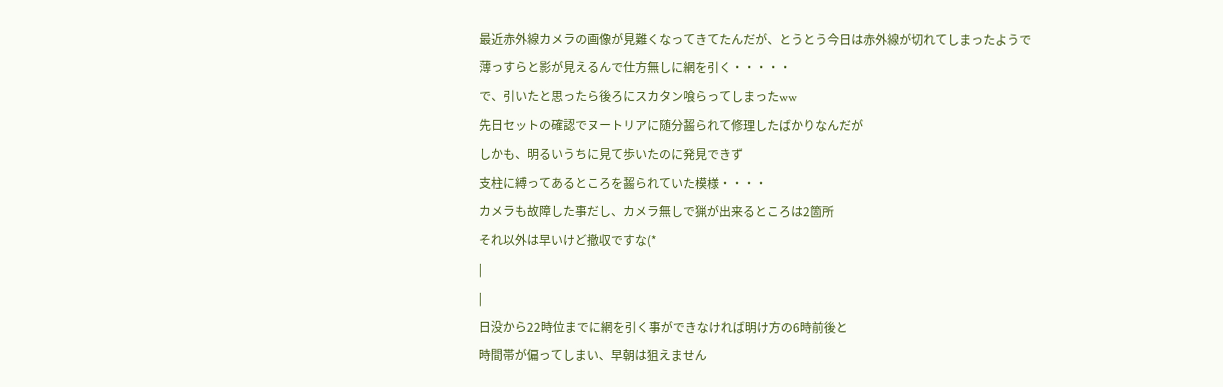最近赤外線カメラの画像が見難くなってきてたんだが、とうとう今日は赤外線が切れてしまったようで
薄っすらと影が見えるんで仕方無しに網を引く・・・・・
で、引いたと思ったら後ろにスカタン喰らってしまったww
先日セットの確認でヌートリアに随分齧られて修理したばかりなんだが
しかも、明るいうちに見て歩いたのに発見できず
支柱に縛ってあるところを齧られていた模様・・・・
カメラも故障した事だし、カメラ無しで猟が出来るところは2箇所
それ以外は早いけど撤収ですな(*
|
|
日没から22時位までに網を引く事ができなければ明け方の6時前後と
時間帯が偏ってしまい、早朝は狙えません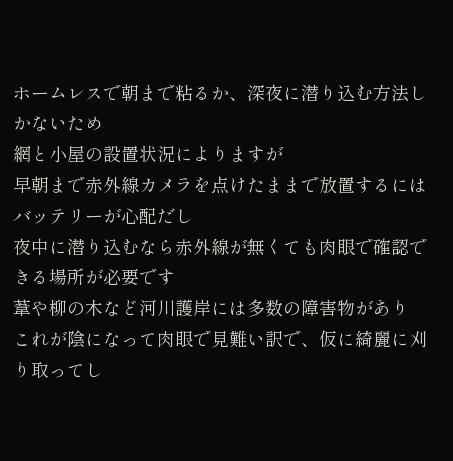ホームレスで朝まで粘るか、深夜に潜り込む方法しかないため
網と小屋の設置状況によりますが
早朝まで赤外線カメラを点けたままで放置するにはバッテリーが心配だし
夜中に潜り込むなら赤外線が無くても肉眼で確認できる場所が必要です
葦や柳の木など河川護岸には多数の障害物があり
これが陰になって肉眼で見難い訳で、仮に綺麗に刈り取ってし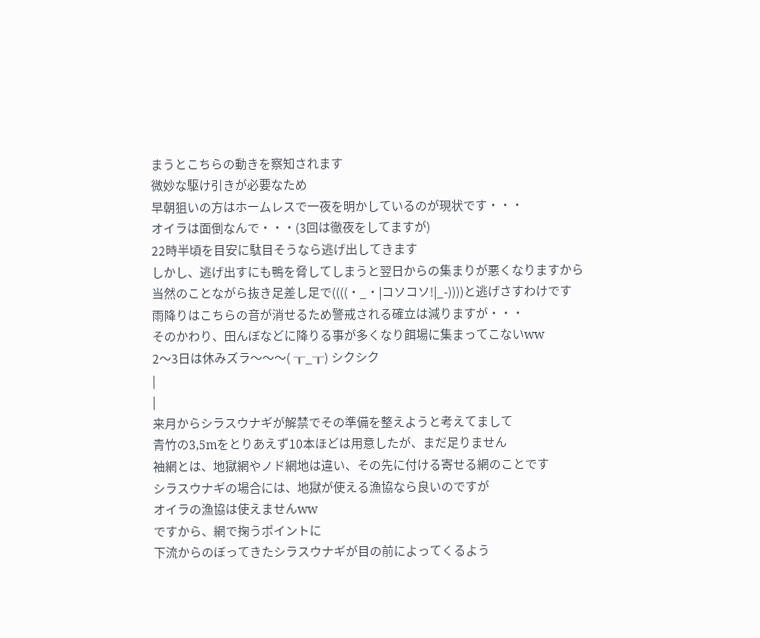まうとこちらの動きを察知されます
微妙な駆け引きが必要なため
早朝狙いの方はホームレスで一夜を明かしているのが現状です・・・
オイラは面倒なんで・・・(3回は徹夜をしてますが)
22時半頃を目安に駄目そうなら逃げ出してきます
しかし、逃げ出すにも鴨を脅してしまうと翌日からの集まりが悪くなりますから
当然のことながら抜き足差し足で((((・_・|コソコソ!|_-))))と逃げさすわけです
雨降りはこちらの音が消せるため警戒される確立は減りますが・・・
そのかわり、田んぼなどに降りる事が多くなり餌場に集まってこないww
2〜3日は休みズラ〜〜〜( ┰_┰) シクシク
|
|
来月からシラスウナギが解禁でその準備を整えようと考えてまして
青竹の3,5mをとりあえず10本ほどは用意したが、まだ足りません
袖網とは、地獄網やノド網地は違い、その先に付ける寄せる網のことです
シラスウナギの場合には、地獄が使える漁協なら良いのですが
オイラの漁協は使えませんww
ですから、網で掬うポイントに
下流からのぼってきたシラスウナギが目の前によってくるよう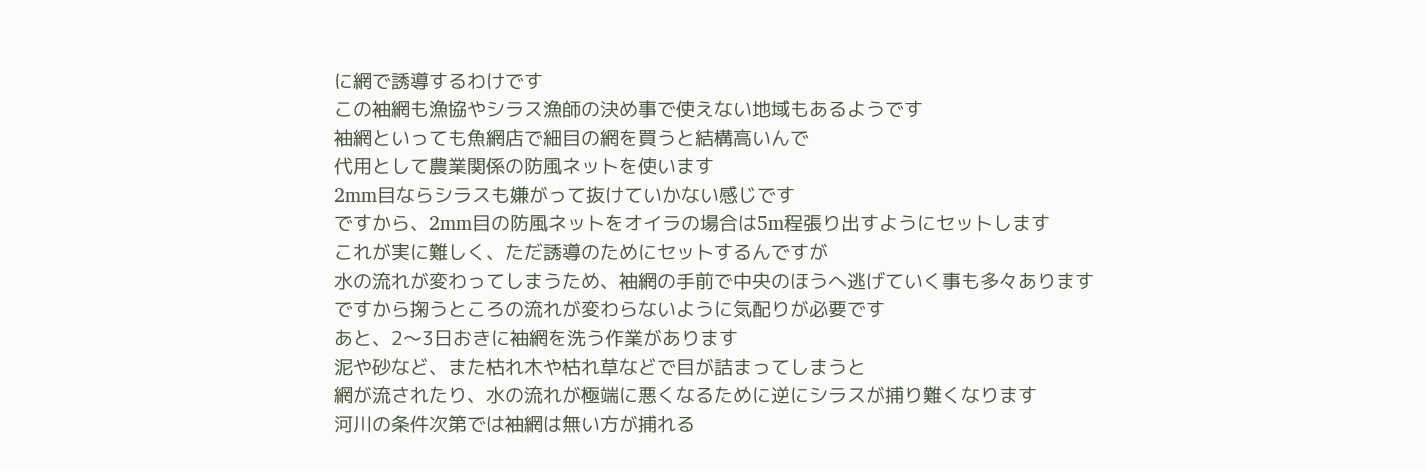に網で誘導するわけです
この袖網も漁協やシラス漁師の決め事で使えない地域もあるようです
袖網といっても魚網店で細目の網を買うと結構高いんで
代用として農業関係の防風ネットを使います
2mm目ならシラスも嫌がって抜けていかない感じです
ですから、2mm目の防風ネットをオイラの場合は5m程張り出すようにセットします
これが実に難しく、ただ誘導のためにセットするんですが
水の流れが変わってしまうため、袖網の手前で中央のほうへ逃げていく事も多々あります
ですから掬うところの流れが変わらないように気配りが必要です
あと、2〜3日おきに袖網を洗う作業があります
泥や砂など、また枯れ木や枯れ草などで目が詰まってしまうと
網が流されたり、水の流れが極端に悪くなるために逆にシラスが捕り難くなります
河川の条件次第では袖網は無い方が捕れる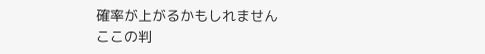確率が上がるかもしれません
ここの判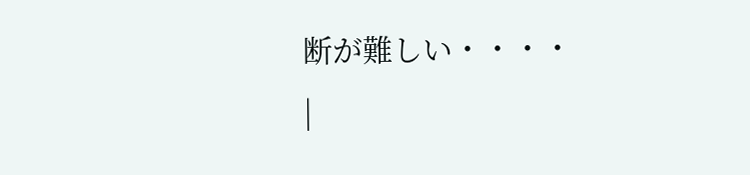断が難しい・・・・
|